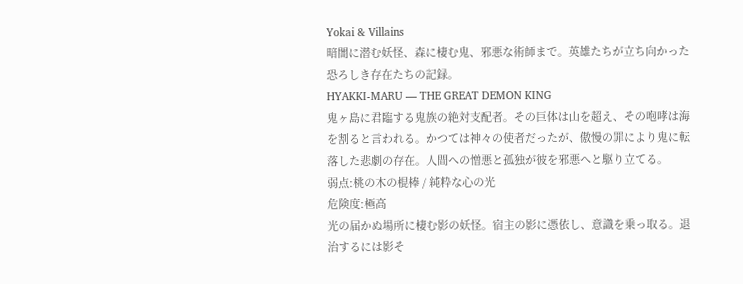Yokai & Villains
暗闇に潜む妖怪、森に棲む鬼、邪悪な術師まで。英雄たちが立ち向かった恐ろしき存在たちの記録。
HYAKKI-MARU — THE GREAT DEMON KING
鬼ヶ島に君臨する鬼族の絶対支配者。その巨体は山を超え、その咆哮は海を割ると言われる。かつては神々の使者だったが、傲慢の罪により鬼に転落した悲劇の存在。人間への憎悪と孤独が彼を邪悪へと駆り立てる。
弱点:桃の木の棍棒 / 純粋な心の光
危険度:極高
光の届かぬ場所に棲む影の妖怪。宿主の影に憑依し、意識を乗っ取る。退治するには影そ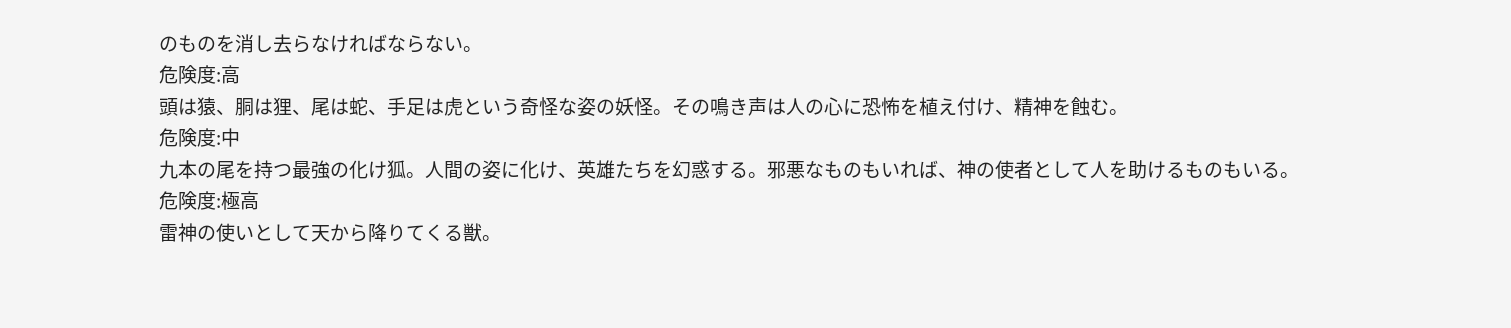のものを消し去らなければならない。
危険度:高
頭は猿、胴は狸、尾は蛇、手足は虎という奇怪な姿の妖怪。その鳴き声は人の心に恐怖を植え付け、精神を蝕む。
危険度:中
九本の尾を持つ最強の化け狐。人間の姿に化け、英雄たちを幻惑する。邪悪なものもいれば、神の使者として人を助けるものもいる。
危険度:極高
雷神の使いとして天から降りてくる獣。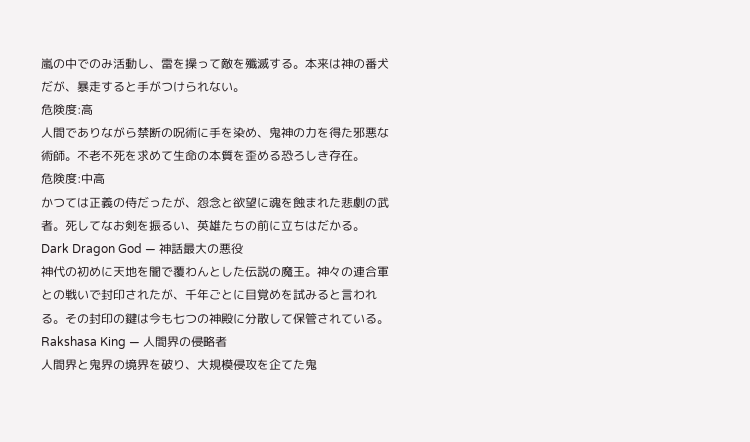嵐の中でのみ活動し、雷を操って敵を殲滅する。本来は神の番犬だが、暴走すると手がつけられない。
危険度:高
人間でありながら禁断の呪術に手を染め、鬼神の力を得た邪悪な術師。不老不死を求めて生命の本質を歪める恐ろしき存在。
危険度:中高
かつては正義の侍だったが、怨念と欲望に魂を蝕まれた悲劇の武者。死してなお剣を振るい、英雄たちの前に立ちはだかる。
Dark Dragon God — 神話最大の悪役
神代の初めに天地を闇で覆わんとした伝説の魔王。神々の連合軍との戦いで封印されたが、千年ごとに目覚めを試みると言われる。その封印の鍵は今も七つの神殿に分散して保管されている。
Rakshasa King — 人間界の侵略者
人間界と鬼界の境界を破り、大規模侵攻を企てた鬼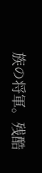族の将軍。残酷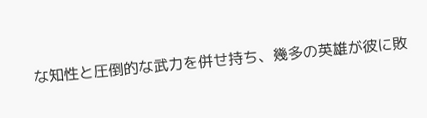な知性と圧倒的な武力を併せ持ち、幾多の英雄が彼に敗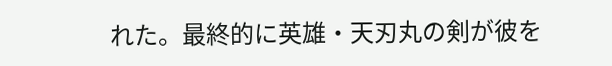れた。最終的に英雄・天刃丸の剣が彼を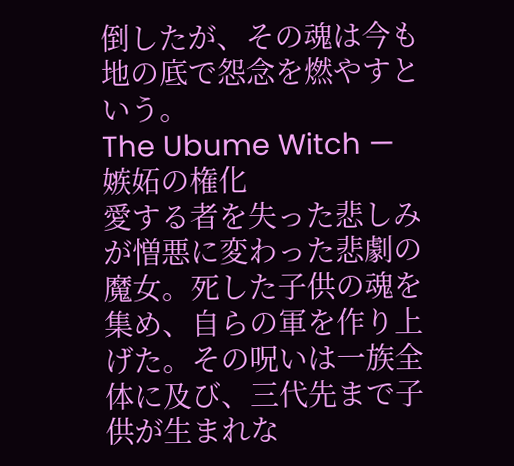倒したが、その魂は今も地の底で怨念を燃やすという。
The Ubume Witch — 嫉妬の権化
愛する者を失った悲しみが憎悪に変わった悲劇の魔女。死した子供の魂を集め、自らの軍を作り上げた。その呪いは一族全体に及び、三代先まで子供が生まれな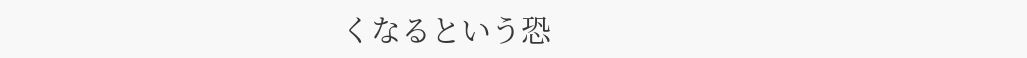くなるという恐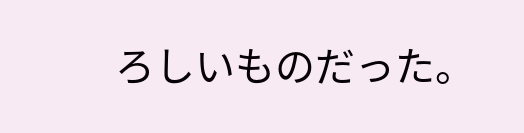ろしいものだった。